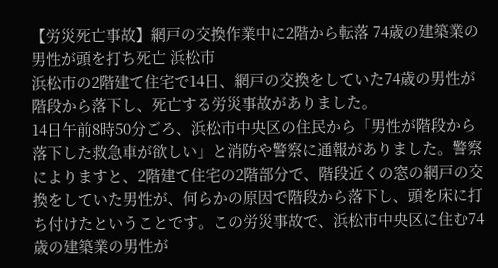【労災死亡事故】網戸の交換作業中に2階から転落 74歳の建築業の男性が頭を打ち死亡 浜松市
浜松市の2階建て住宅で14日、網戸の交換をしていた74歳の男性が階段から落下し、死亡する労災事故がありました。
14日午前8時50分ごろ、浜松市中央区の住民から「男性が階段から落下した救急車が欲しい」と消防や警察に通報がありました。警察によりますと、2階建て住宅の2階部分で、階段近くの窓の網戸の交換をしていた男性が、何らかの原因で階段から落下し、頭を床に打ち付けたということです。この労災事故で、浜松市中央区に住む74歳の建築業の男性が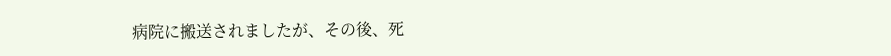病院に搬送されましたが、その後、死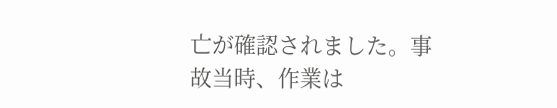亡が確認されました。事故当時、作業は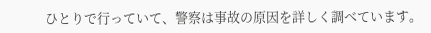ひとりで行っていて、警察は事故の原因を詳しく調べています。